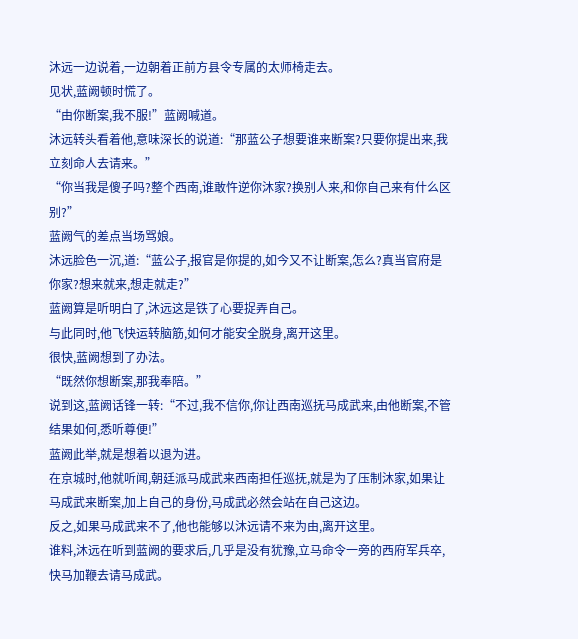沐远一边说着,一边朝着正前方县令专属的太师椅走去。
见状,蓝阙顿时慌了。
“由你断案,我不服!”蓝阙喊道。
沐远转头看着他,意味深长的说道:“那蓝公子想要谁来断案?只要你提出来,我立刻命人去请来。”
“你当我是傻子吗?整个西南,谁敢忤逆你沐家?换别人来,和你自己来有什么区别?”
蓝阙气的差点当场骂娘。
沐远脸色一沉,道:“蓝公子,报官是你提的,如今又不让断案,怎么?真当官府是你家?想来就来,想走就走?”
蓝阙算是听明白了,沐远这是铁了心要捉弄自己。
与此同时,他飞快运转脑筋,如何才能安全脱身,离开这里。
很快,蓝阙想到了办法。
“既然你想断案,那我奉陪。”
说到这,蓝阙话锋一转:“不过,我不信你,你让西南巡抚马成武来,由他断案,不管结果如何,悉听尊便!”
蓝阙此举,就是想着以退为进。
在京城时,他就听闻,朝廷派马成武来西南担任巡抚,就是为了压制沐家,如果让马成武来断案,加上自己的身份,马成武必然会站在自己这边。
反之,如果马成武来不了,他也能够以沐远请不来为由,离开这里。
谁料,沐远在听到蓝阙的要求后,几乎是没有犹豫,立马命令一旁的西府军兵卒,快马加鞭去请马成武。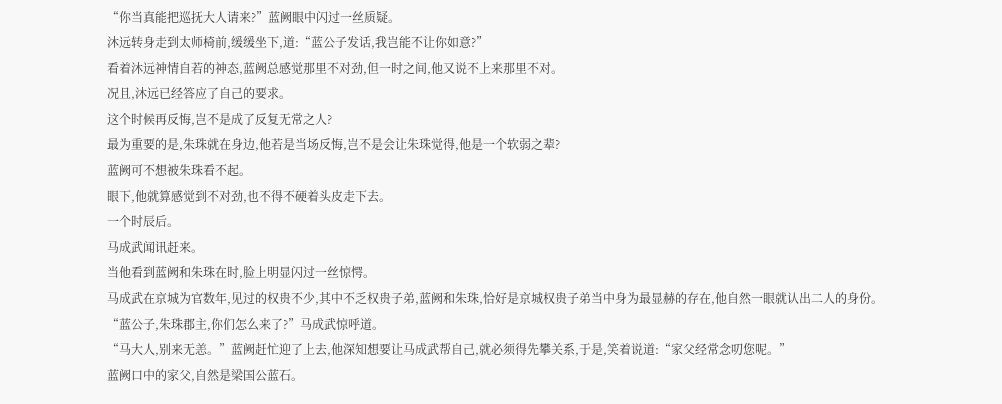“你当真能把巡抚大人请来?”蓝阙眼中闪过一丝质疑。
沐远转身走到太师椅前,缓缓坐下,道:“蓝公子发话,我岂能不让你如意?”
看着沐远神情自若的神态,蓝阙总感觉那里不对劲,但一时之间,他又说不上来那里不对。
况且,沐远已经答应了自己的要求。
这个时候再反悔,岂不是成了反复无常之人?
最为重要的是,朱珠就在身边,他若是当场反悔,岂不是会让朱珠觉得,他是一个软弱之辈?
蓝阙可不想被朱珠看不起。
眼下,他就算感觉到不对劲,也不得不硬着头皮走下去。
一个时辰后。
马成武闻讯赶来。
当他看到蓝阙和朱珠在时,脸上明显闪过一丝惊愕。
马成武在京城为官数年,见过的权贵不少,其中不乏权贵子弟,蓝阙和朱珠,恰好是京城权贵子弟当中身为最显赫的存在,他自然一眼就认出二人的身份。
“蓝公子,朱珠郡主,你们怎么来了?”马成武惊呼道。
“马大人,别来无恙。”蓝阙赶忙迎了上去,他深知想要让马成武帮自己,就必须得先攀关系,于是,笑着说道:“家父经常念叨您呢。”
蓝阙口中的家父,自然是梁国公蓝石。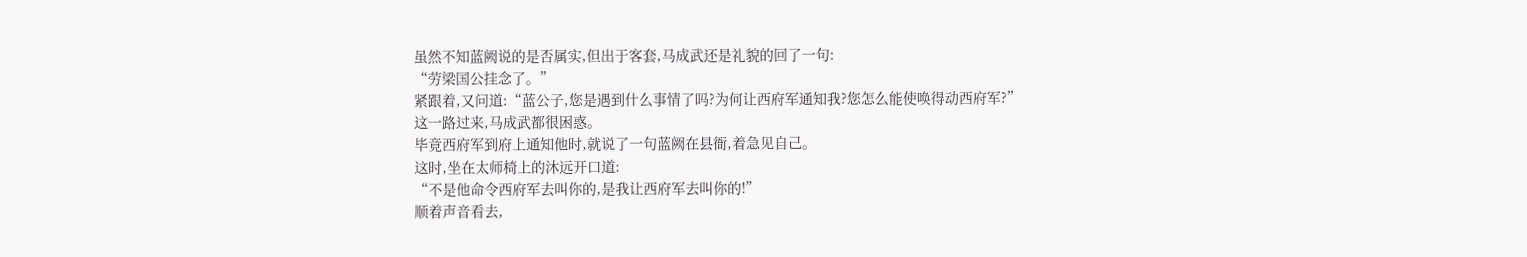虽然不知蓝阙说的是否属实,但出于客套,马成武还是礼貌的回了一句:
“劳梁国公挂念了。”
紧跟着,又问道:“蓝公子,您是遇到什么事情了吗?为何让西府军通知我?您怎么能使唤得动西府军?”
这一路过来,马成武都很困惑。
毕竟西府军到府上通知他时,就说了一句蓝阙在县衙,着急见自己。
这时,坐在太师椅上的沐远开口道:
“不是他命令西府军去叫你的,是我让西府军去叫你的!”
顺着声音看去,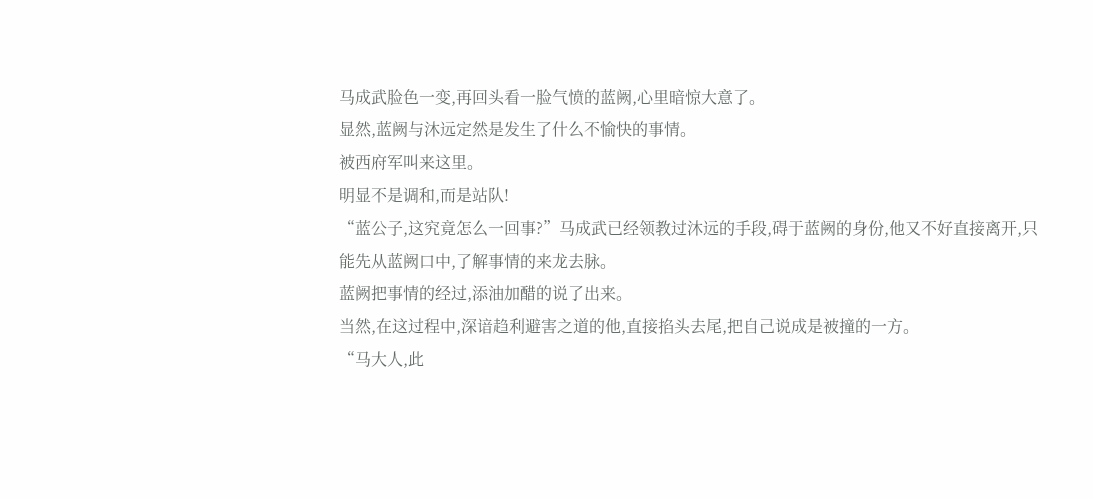马成武脸色一变,再回头看一脸气愤的蓝阙,心里暗惊大意了。
显然,蓝阙与沐远定然是发生了什么不愉快的事情。
被西府军叫来这里。
明显不是调和,而是站队!
“蓝公子,这究竟怎么一回事?”马成武已经领教过沐远的手段,碍于蓝阙的身份,他又不好直接离开,只能先从蓝阙口中,了解事情的来龙去脉。
蓝阙把事情的经过,添油加醋的说了出来。
当然,在这过程中,深谙趋利避害之道的他,直接掐头去尾,把自己说成是被撞的一方。
“马大人,此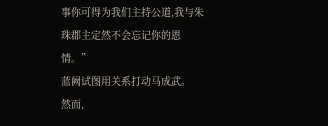事你可得为我们主持公道,我与朱珠郡主定然不会忘记你的恩情。”
蓝阙试图用关系打动马成武。
然而,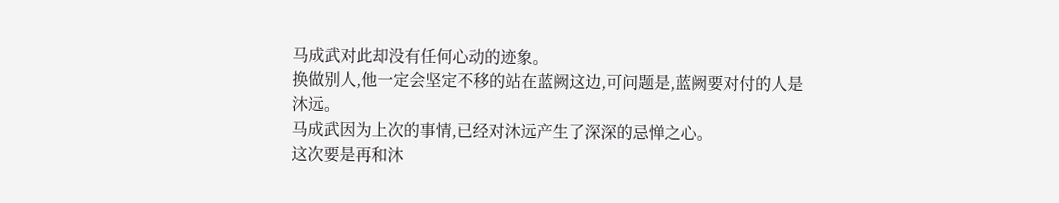马成武对此却没有任何心动的迹象。
换做别人,他一定会坚定不移的站在蓝阙这边,可问题是,蓝阙要对付的人是沐远。
马成武因为上次的事情,已经对沐远产生了深深的忌惮之心。
这次要是再和沐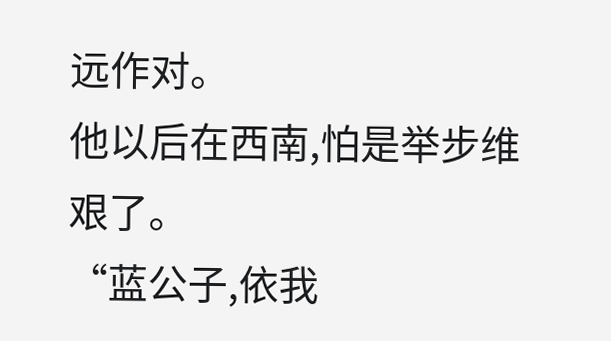远作对。
他以后在西南,怕是举步维艰了。
“蓝公子,依我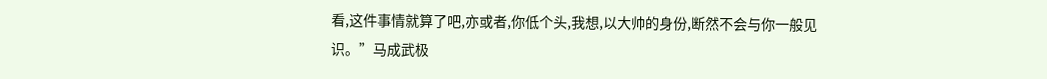看,这件事情就算了吧,亦或者,你低个头,我想,以大帅的身份,断然不会与你一般见识。”马成武极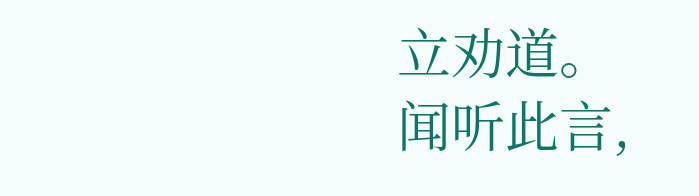立劝道。
闻听此言,